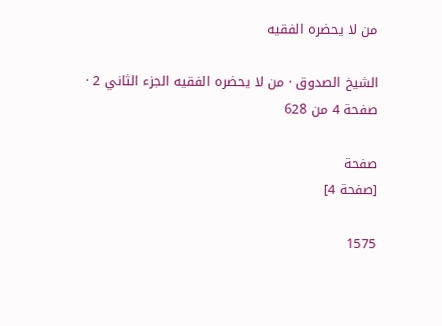من لا يحضره الفقيه

الشيخ الصدوق · من لا يحضره الفقيه الجزء الثاني 2 · صفحة 4 من 628

صفحة
[صفحة 4]

1575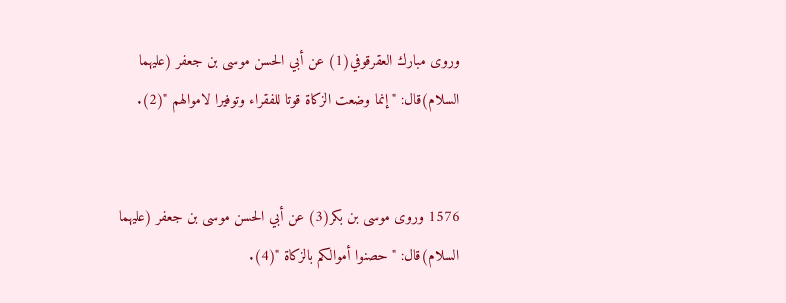وروى مبارك العقرقوفي(1) عن أبي الحسن موسى بن جعفر (عليهما السلام)قال: " إنما وضعت الزكاة قوتا للفقراء وتوفيرا لاموالهم "(2).


1576 وروى موسى بن بكر(3) عن أبي الحسن موسى بن جعفر (عليهما السلام)قال: " حصنوا أموالكم بالزكاة "(4).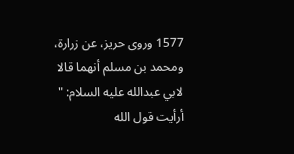1577 وروى حريز، عن زرارة، ومحمد بن مسلم أنهما قالا لابي عبدالله عليه السلام: " أرأيت قول الله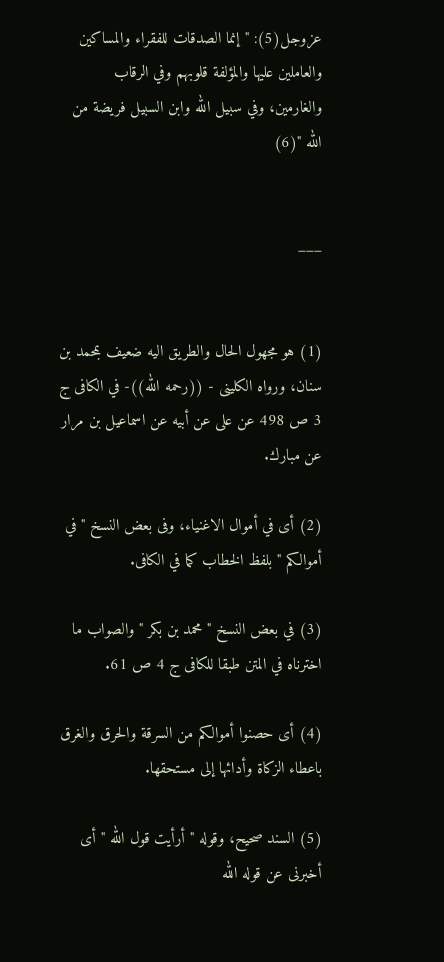عزوجل(5): " إنما الصدقات للفقراء والمساكين والعاملين عليها والمؤلفة قلوبهم وفي الرقاب والغارمين، وفي سبيل الله وابن السبيل فريضة من الله "(6)


___


(1) هو مجهول الحال والطريق اليه ضعيف بمحمد بن سنان، ورواه الكلينى - ((رحمه الله))- في الكافى ج 3 ص 498 عن على عن أبيه عن اسماعيل بن مرار عن مبارك.

(2) أى في أموال الاغنياء، وفى بعض النسخ " في أموالكم " بلفظ الخطاب كما في الكافى.

(3) في بعض النسخ " محمد بن بكر " والصواب ما اخترناه في المتن طبقا للكافى ج 4 ص 61.

(4) أى حصنوا أموالكم من السرقة والحرق والغرق باعطاء الزكاة وأدائها إلى مستحقها.

(5) السند صحيح، وقوله " أرأيت قول الله " أى أخبرنى عن قوله الله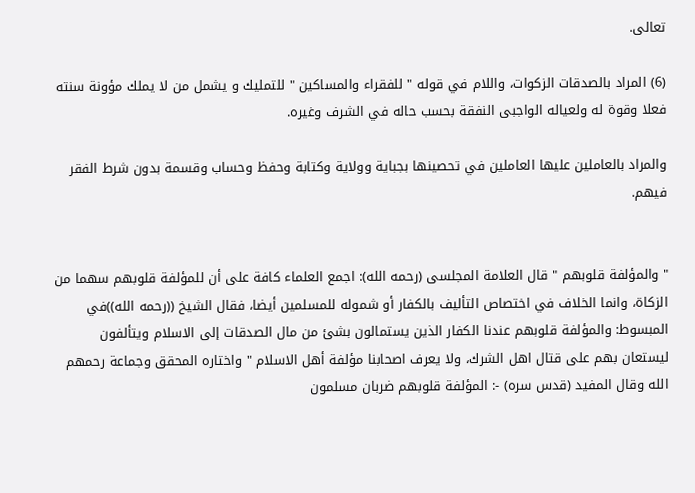تعالى.

(6) المراد بالصدقات الزكوات، واللام في قوله " للفقراء والمساكين " للتمليك و يشمل من لا يملك مؤونة سنته فعلا وقوة له ولعياله الواجبى النفقة بحسب حاله في الشرف وغيره.

والمراد بالعاملين عليها العاملين في تحصينها بجباية وولاية وكتابة وحفظ وحساب وقسمة بدون شرط الفقر فيهم.


" والمؤلفة قلوبهم " قال العلامة المجلسى (رحمه الله): اجمع العلماء كافة على أن للمؤلفة قلوبهم سهما من الزكاة، وانما الخلاف في اختصاص التأليف بالكفار أو شموله للمسلمين أيضا، فقال الشيخ ((رحمه الله))في المبسوط: والمؤلفة قلوبهم عندنا الكفار الذين يستمالون بشئ من مال الصدقات إلى الاسلام ويتألفون ليستعان بهم على قتال اهل الشرك، ولا يعرف اصحابنا مؤلفة أهل الاسلام " واختاره المحقق وجماعة رحمهم الله وقال المفيد (قدس سره) -: المؤلفة قلوبهم ضربان مسلمون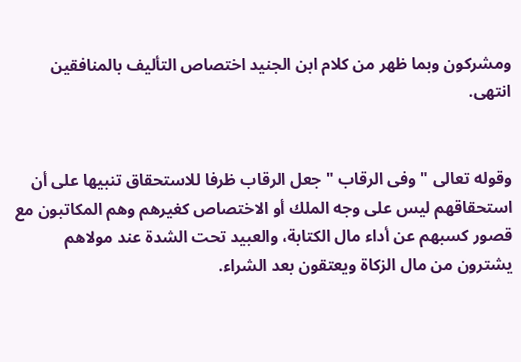ومشركون وبما ظهر من كلام ابن الجنيد اختصاص التأليف بالمنافقين انتهى.


وقوله تعالى " وفى الرقاب " جعل الرقاب ظرفا للاستحقاق تنبيها على أن استحقاقهم ليس على وجه الملك أو الاختصاص كغيرهم وهم المكاتبون مع قصور كسبهم عن أداء مال الكتابة، والعبيد تحت الشدة عند مولاهم يشترون من مال الزكاة ويعتقون بعد الشراء.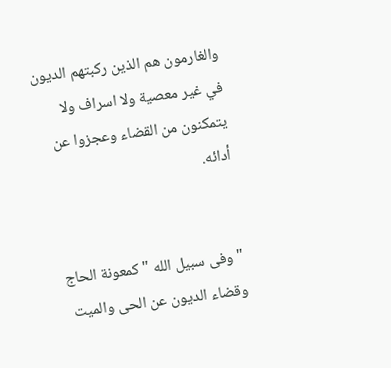والغارمون هم الذين ركبتهم الديون في غير معصية ولا اسراف ولا يتمكنون من القضاء وعجزوا عن أدائه.


" وفى سبيل الله " كمعونة الحاج وقضاء الديون عن الحى والميت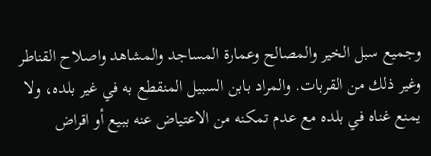وجميع سبل الخير والمصالح وعمارة المساجد والمشاهد واصلاح القناطر وغير ذلك من القربات. والمراد بابن السبيل المنقطع به في غير بلده، ولا يمنع غناه في بلده مع عدم تمكنه من الاعتياض عنه ببيع أو اقراض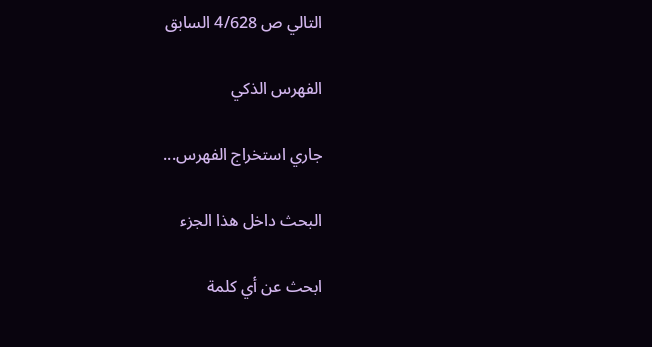التالي ص 4/628 السابق

الفهرس الذكي

جاري استخراج الفهرس...

البحث داخل هذا الجزء

ابحث عن أي كلمة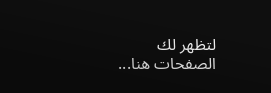لتظهر لك الصفحات هنا...